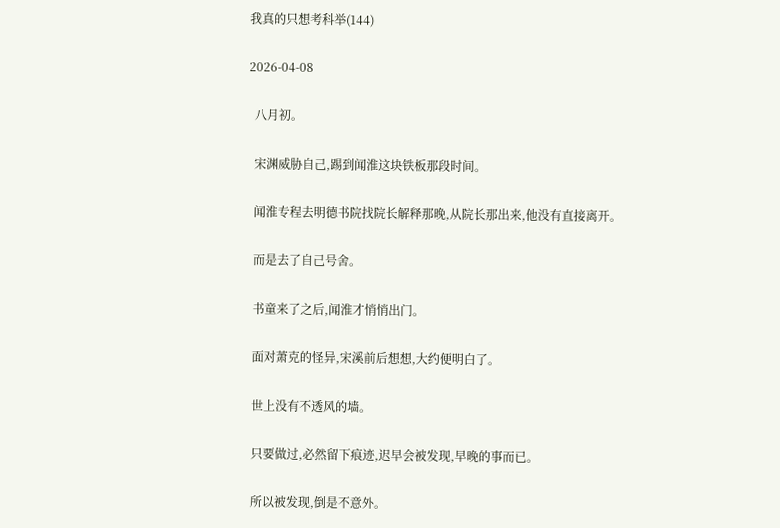我真的只想考科举(144)

2026-04-08

  八月初。

  宋渊威胁自己,踢到闻淮这块铁板那段时间。

  闻淮专程去明德书院找院长解释那晚,从院长那出来,他没有直接离开。

  而是去了自己号舍。

  书童来了之后,闻淮才悄悄出门。

  面对萧克的怪异,宋溪前后想想,大约便明白了。

  世上没有不透风的墙。

  只要做过,必然留下痕迹,迟早会被发现,早晚的事而已。

  所以被发现,倒是不意外。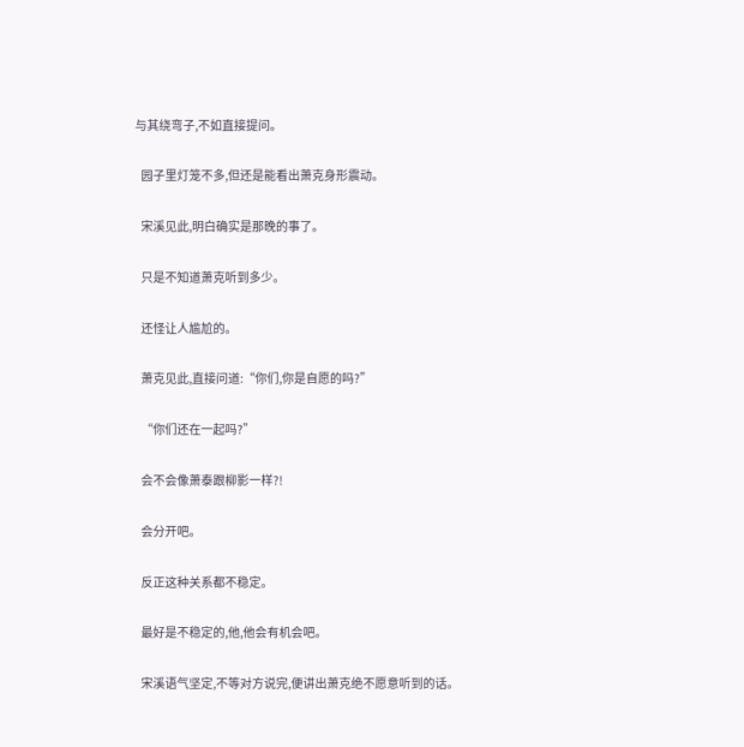与其绕弯子,不如直接提问。

  园子里灯笼不多,但还是能看出萧克身形震动。

  宋溪见此,明白确实是那晚的事了。

  只是不知道萧克听到多少。

  还怪让人尴尬的。

  萧克见此,直接问道:“你们,你是自愿的吗?”

  “你们还在一起吗?”

  会不会像萧泰跟柳影一样?!

  会分开吧。

  反正这种关系都不稳定。

  最好是不稳定的,他,他会有机会吧。

  宋溪语气坚定,不等对方说完,便讲出萧克绝不愿意听到的话。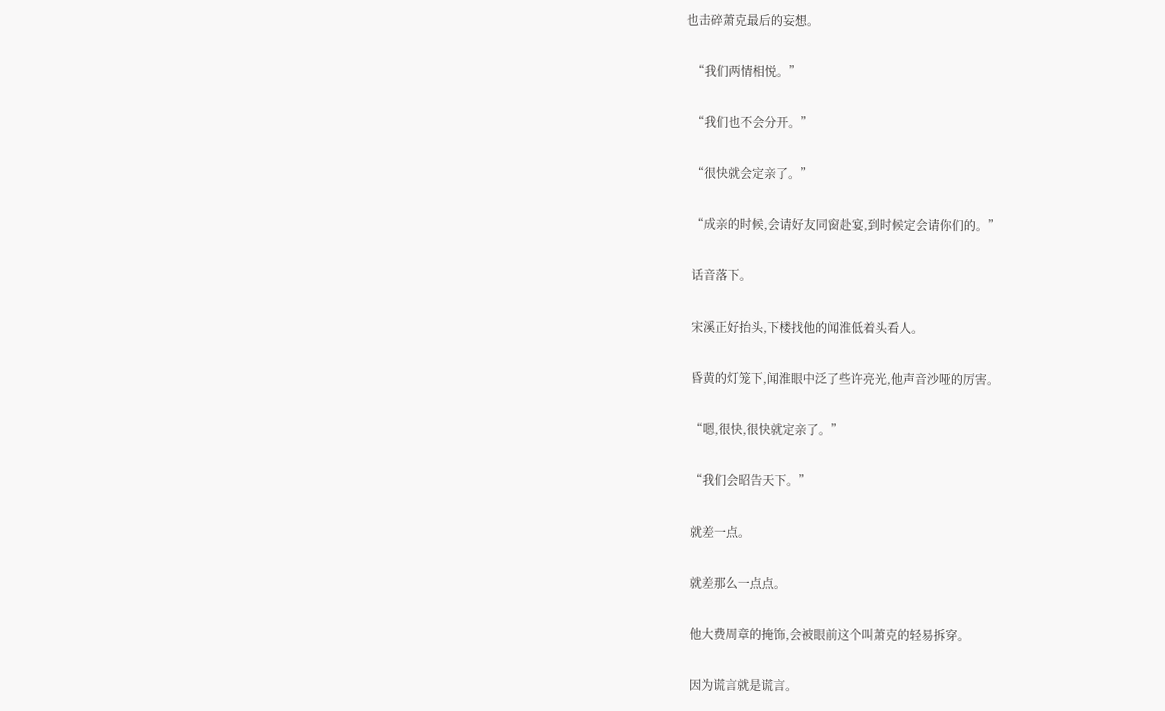也击碎萧克最后的妄想。

  “我们两情相悦。”

  “我们也不会分开。”

  “很快就会定亲了。”

  “成亲的时候,会请好友同窗赴宴,到时候定会请你们的。”

  话音落下。

  宋溪正好抬头,下楼找他的闻淮低着头看人。

  昏黄的灯笼下,闻淮眼中泛了些许亮光,他声音沙哑的厉害。

  “嗯,很快,很快就定亲了。”

  “我们会昭告天下。”

  就差一点。

  就差那么一点点。

  他大费周章的掩饰,会被眼前这个叫萧克的轻易拆穿。

  因为谎言就是谎言。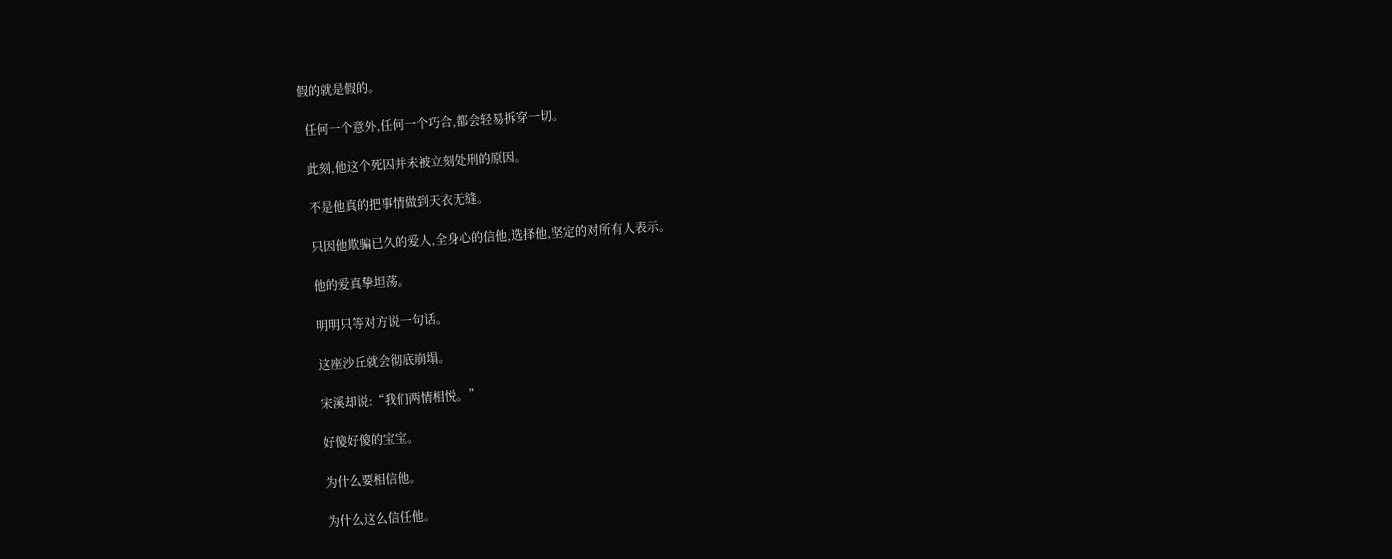假的就是假的。

  任何一个意外,任何一个巧合,都会轻易拆穿一切。

  此刻,他这个死囚并未被立刻处刑的原因。

  不是他真的把事情做到天衣无缝。

  只因他欺骗已久的爱人,全身心的信他,选择他,坚定的对所有人表示。

  他的爱真挚坦荡。

  明明只等对方说一句话。

  这座沙丘就会彻底崩塌。

  宋溪却说:“我们两情相悦。”

  好傻好傻的宝宝。

  为什么要相信他。

  为什么这么信任他。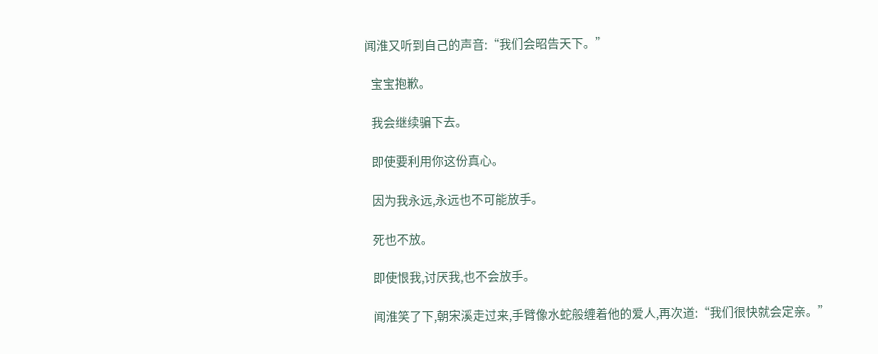闻淮又听到自己的声音:“我们会昭告天下。”

  宝宝抱歉。

  我会继续骗下去。

  即使要利用你这份真心。

  因为我永远,永远也不可能放手。

  死也不放。

  即使恨我,讨厌我,也不会放手。

  闻淮笑了下,朝宋溪走过来,手臂像水蛇般缠着他的爱人,再次道:“我们很快就会定亲。”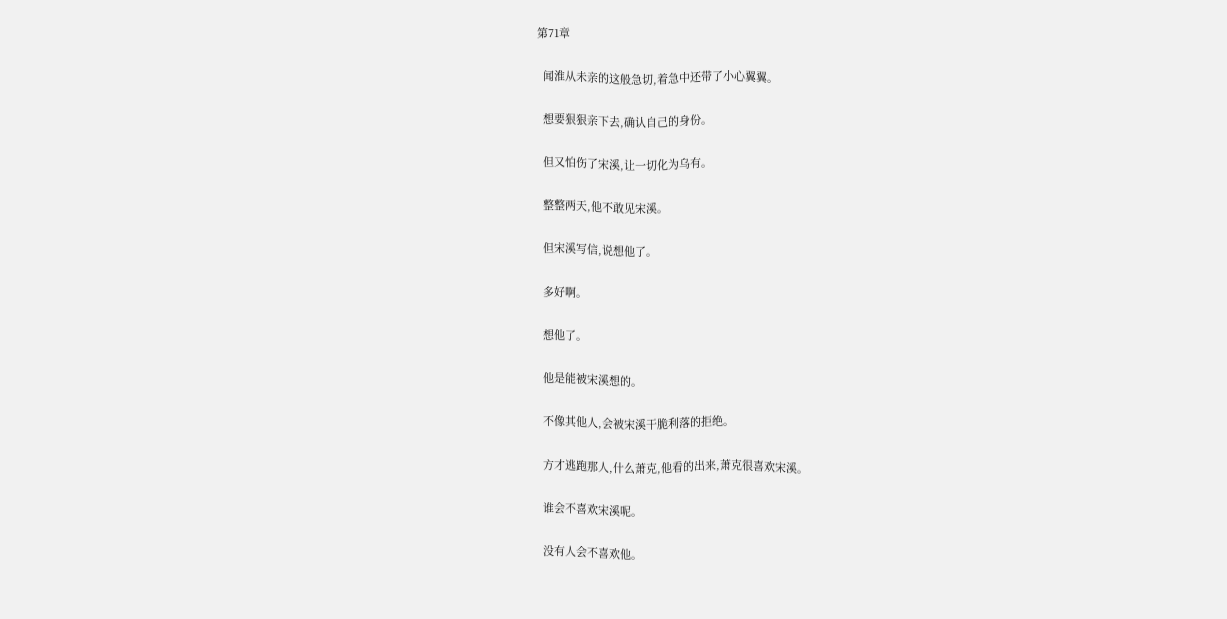第71章

  闻淮从未亲的这般急切,着急中还带了小心翼翼。

  想要狠狠亲下去,确认自己的身份。

  但又怕伤了宋溪,让一切化为乌有。

  整整两天,他不敢见宋溪。

  但宋溪写信,说想他了。

  多好啊。

  想他了。

  他是能被宋溪想的。

  不像其他人,会被宋溪干脆利落的拒绝。

  方才逃跑那人,什么萧克,他看的出来,萧克很喜欢宋溪。

  谁会不喜欢宋溪呢。

  没有人会不喜欢他。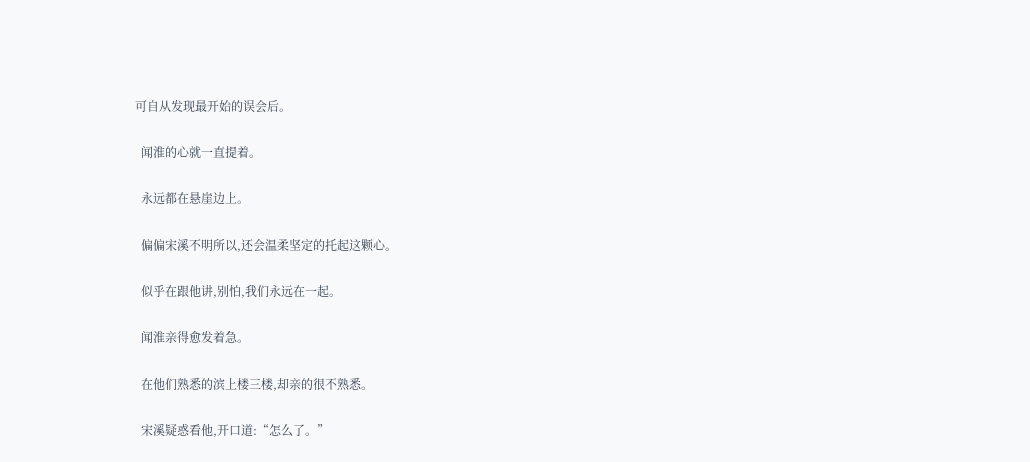可自从发现最开始的误会后。

  闻淮的心就一直提着。

  永远都在悬崖边上。

  偏偏宋溪不明所以,还会温柔坚定的托起这颗心。

  似乎在跟他讲,别怕,我们永远在一起。

  闻淮亲得愈发着急。

  在他们熟悉的滨上楼三楼,却亲的很不熟悉。

  宋溪疑惑看他,开口道:“怎么了。”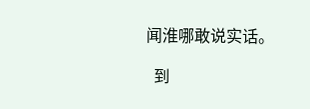闻淮哪敢说实话。

  到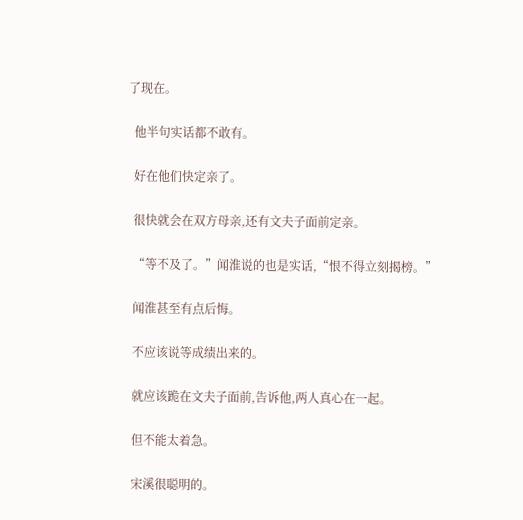了现在。

  他半句实话都不敢有。

  好在他们快定亲了。

  很快就会在双方母亲,还有文夫子面前定亲。

  “等不及了。”闻淮说的也是实话,“恨不得立刻揭榜。”

  闻淮甚至有点后悔。

  不应该说等成绩出来的。

  就应该跪在文夫子面前,告诉他,两人真心在一起。

  但不能太着急。

  宋溪很聪明的。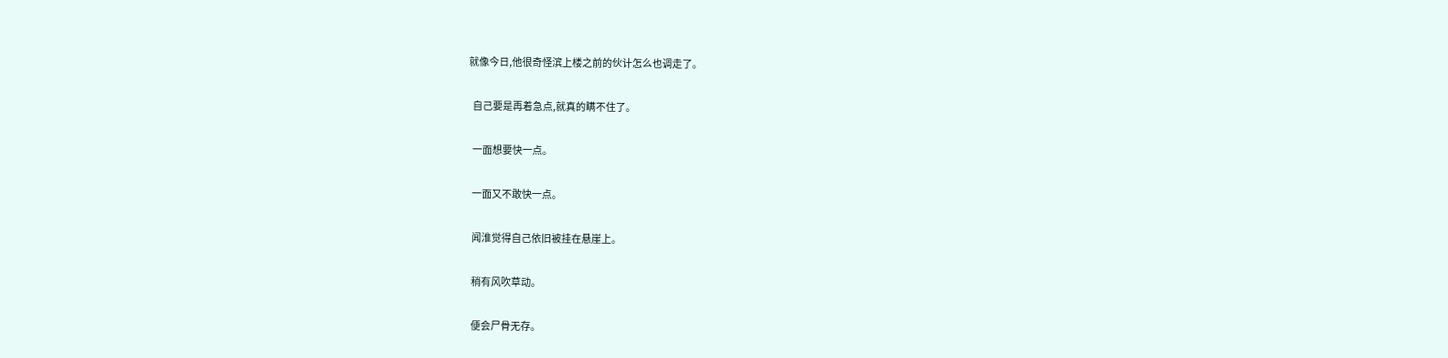就像今日,他很奇怪滨上楼之前的伙计怎么也调走了。

  自己要是再着急点,就真的瞒不住了。

  一面想要快一点。

  一面又不敢快一点。

  闻淮觉得自己依旧被挂在悬崖上。

  稍有风吹草动。

  便会尸骨无存。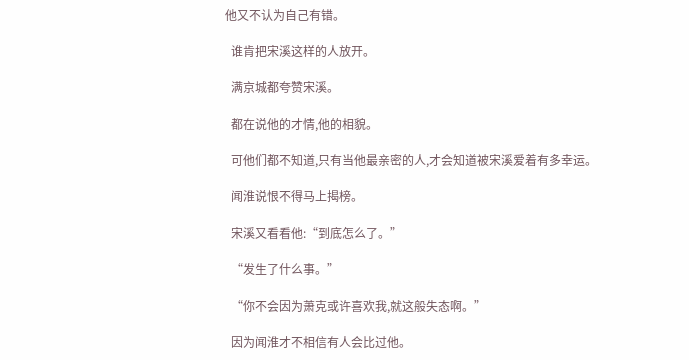他又不认为自己有错。

  谁肯把宋溪这样的人放开。

  满京城都夸赞宋溪。

  都在说他的才情,他的相貌。

  可他们都不知道,只有当他最亲密的人,才会知道被宋溪爱着有多幸运。

  闻淮说恨不得马上揭榜。

  宋溪又看看他:“到底怎么了。”

  “发生了什么事。”

  “你不会因为萧克或许喜欢我,就这般失态啊。”

  因为闻淮才不相信有人会比过他。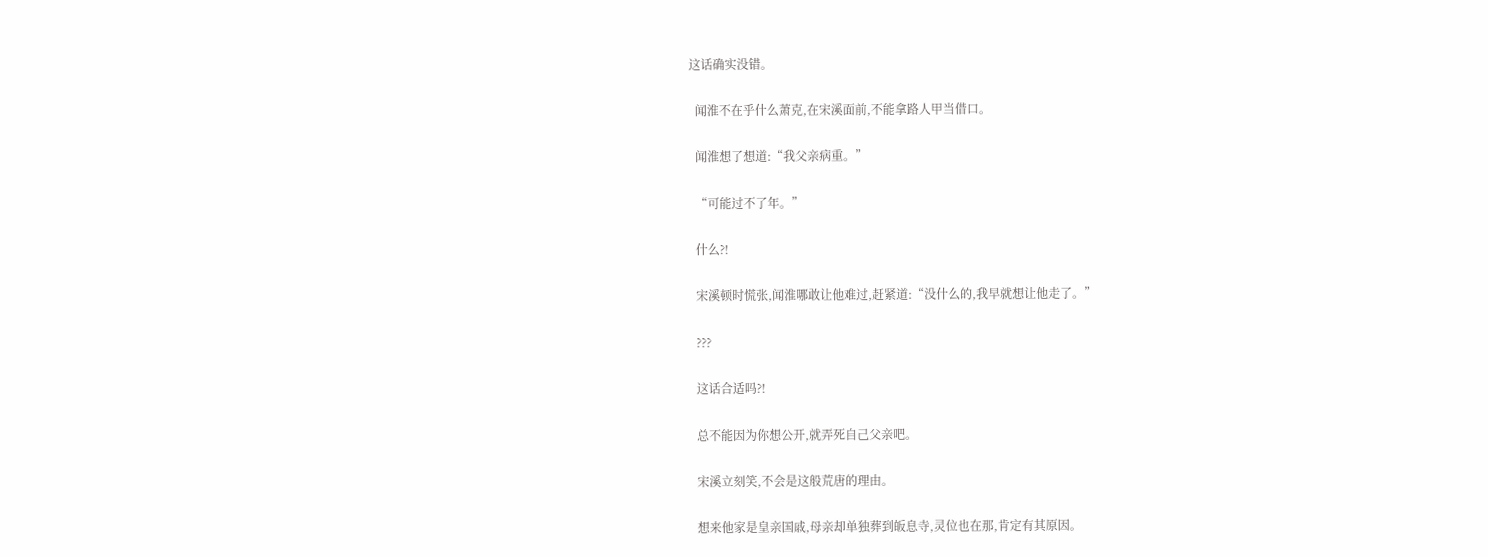这话确实没错。

  闻淮不在乎什么萧克,在宋溪面前,不能拿路人甲当借口。

  闻淮想了想道:“我父亲病重。”

  “可能过不了年。”

  什么?!

  宋溪顿时慌张,闻淮哪敢让他难过,赶紧道:“没什么的,我早就想让他走了。”

  ???

  这话合适吗?!

  总不能因为你想公开,就弄死自己父亲吧。

  宋溪立刻笑,不会是这般荒唐的理由。

  想来他家是皇亲国戚,母亲却单独葬到皈息寺,灵位也在那,肯定有其原因。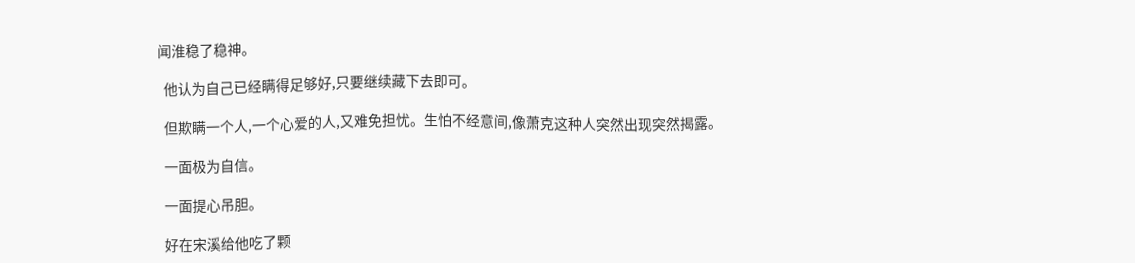闻淮稳了稳神。

  他认为自己已经瞒得足够好,只要继续藏下去即可。

  但欺瞒一个人,一个心爱的人,又难免担忧。生怕不经意间,像萧克这种人突然出现突然揭露。

  一面极为自信。

  一面提心吊胆。

  好在宋溪给他吃了颗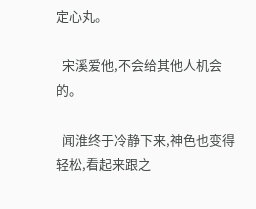定心丸。

  宋溪爱他,不会给其他人机会的。

  闻淮终于冷静下来,神色也变得轻松,看起来跟之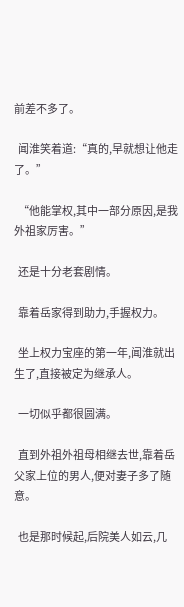前差不多了。

  闻淮笑着道:“真的,早就想让他走了。”

  “他能掌权,其中一部分原因,是我外祖家厉害。”

  还是十分老套剧情。

  靠着岳家得到助力,手握权力。

  坐上权力宝座的第一年,闻淮就出生了,直接被定为继承人。

  一切似乎都很圆满。

  直到外祖外祖母相继去世,靠着岳父家上位的男人,便对妻子多了随意。

  也是那时候起,后院美人如云,几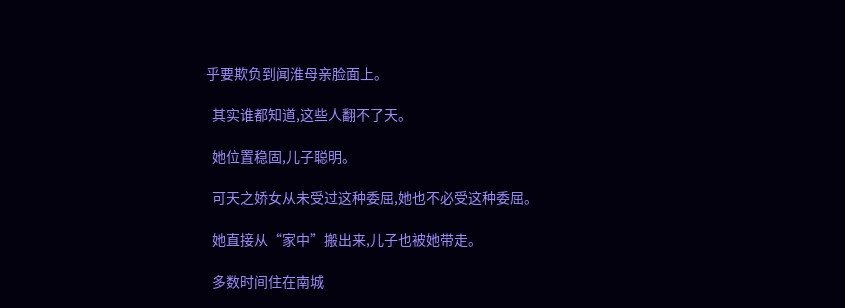乎要欺负到闻淮母亲脸面上。

  其实谁都知道,这些人翻不了天。

  她位置稳固,儿子聪明。

  可天之娇女从未受过这种委屈,她也不必受这种委屈。

  她直接从“家中”搬出来,儿子也被她带走。

  多数时间住在南城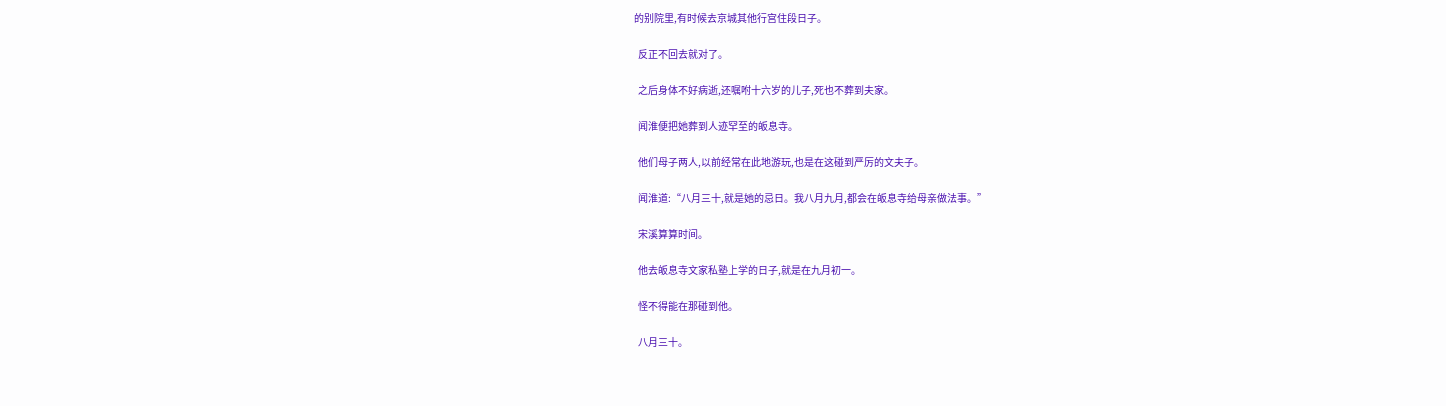的别院里,有时候去京城其他行宫住段日子。

  反正不回去就对了。

  之后身体不好病逝,还嘱咐十六岁的儿子,死也不葬到夫家。

  闻淮便把她葬到人迹罕至的皈息寺。

  他们母子两人,以前经常在此地游玩,也是在这碰到严厉的文夫子。

  闻淮道:“八月三十,就是她的忌日。我八月九月,都会在皈息寺给母亲做法事。”

  宋溪算算时间。

  他去皈息寺文家私塾上学的日子,就是在九月初一。

  怪不得能在那碰到他。

  八月三十。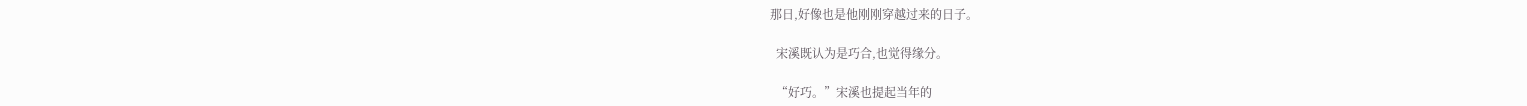那日,好像也是他刚刚穿越过来的日子。

  宋溪既认为是巧合,也觉得缘分。

  “好巧。”宋溪也提起当年的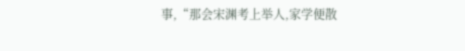事,“那会宋渊考上举人,家学便散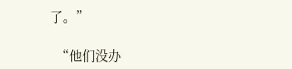了。”

  “他们没办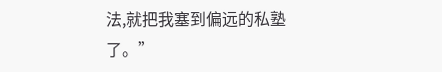法,就把我塞到偏远的私塾了。”